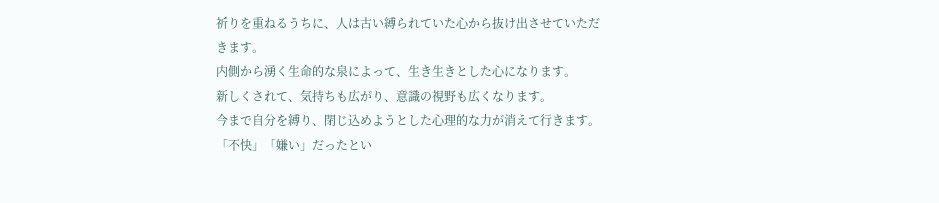祈りを重ねるうちに、人は古い縛られていた心から抜け出させていただきます。
内側から湧く生命的な泉によって、生き生きとした心になります。
新しくされて、気持ちも広がり、意識の視野も広くなります。
今まで自分を縛り、閉じ込めようとした心理的な力が消えて行きます。
「不快」「嫌い」だったとい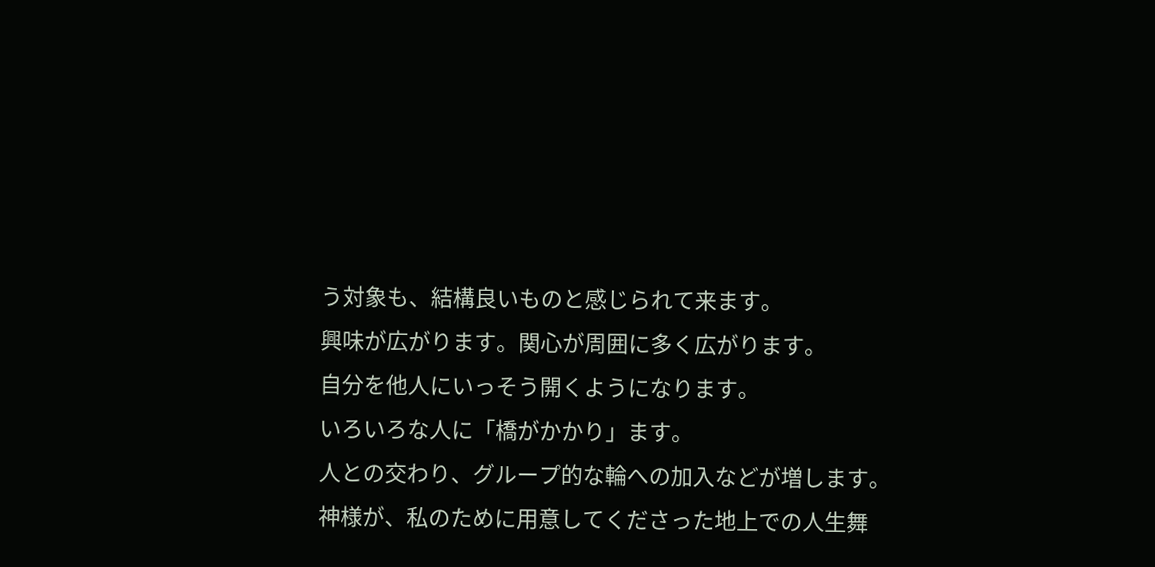う対象も、結構良いものと感じられて来ます。
興味が広がります。関心が周囲に多く広がります。
自分を他人にいっそう開くようになります。
いろいろな人に「橋がかかり」ます。
人との交わり、グループ的な輪への加入などが増します。
神様が、私のために用意してくださった地上での人生舞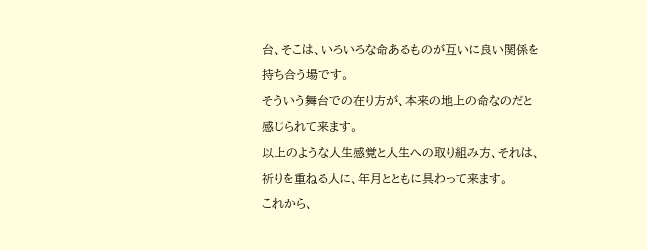台、そこは、いろいろな命あるものが互いに良い関係を持ち合う場です。
そういう舞台での在り方が、本来の地上の命なのだと感じられて来ます。
以上のような人生感覚と人生への取り組み方、それは、祈りを重ねる人に、年月とともに具わって来ます。
これから、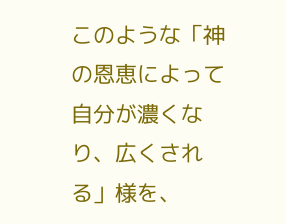このような「神の恩恵によって自分が濃くなり、広くされる」様を、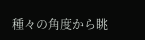種々の角度から眺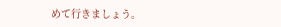めて行きましょう。